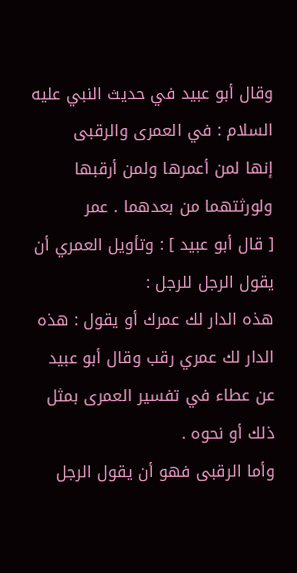وقال أبو عبيد في حديث النبي عليه السلام : في العمرى والرقبى
إنها لمن أعمرها ولمن أرقبها ولورثتهما من بعدهما . عمر
[ قال أبو عبيد ] : وتأويل العمري أن يقول الرجل للرجل :
هذه الدار لك عمرك أو يقول : هذه الدار لك عمري رقب وقال أبو عبيد
عن عطاء في تفسير العمرى بمثل ذلك أو نحوه .
وأما الرقبى فهو أن يقول الرجل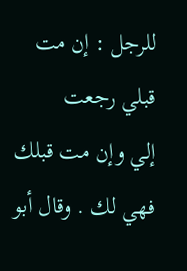للرجل : إن مت قبلي رجعت
إلي وإن مت قبلك فهي لك . وقال أبو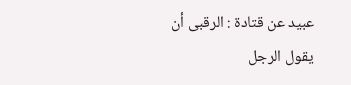عبيد عن قتادة : الرقبى أن
يقول الرجل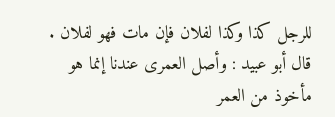للرجل كذا وكذا لفلان فإن مات فهو لفلان .
قال أبو عبيد : وأصل العمرى عندنا إنما هو مأخوذ من العمر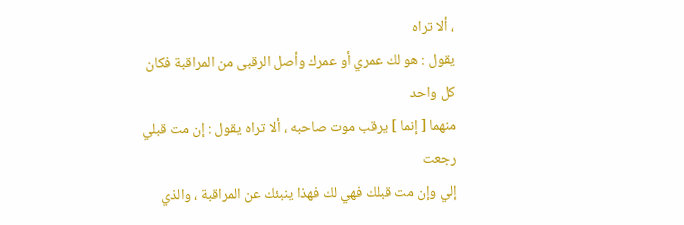، ألا تراه
يقول : هو لك عمري أو عمرك وأصل الرقبى من المراقبة فكان كل واحد
منهما [ إنما ] يرقب موت صاحبه ، ألا تراه يقول : إن مت قبلي رجعت
إلي وإن مت قبلك فهي لك فهذا ينبئك عن المراقبة ، والذي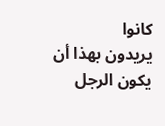كانوا
يريدون بهذا أن يكون الرجل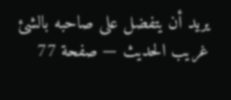يريد أن يتفضل على صاحبه بالشئ
غريب الحديث — صفحة 77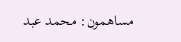مساهمون: محمد عبد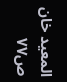المعيد خان
ص٧٧